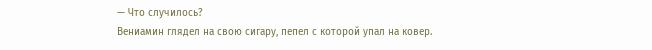— Что случилось?
Вениамин глядел на свою сигару, пепел с которой упал на ковер.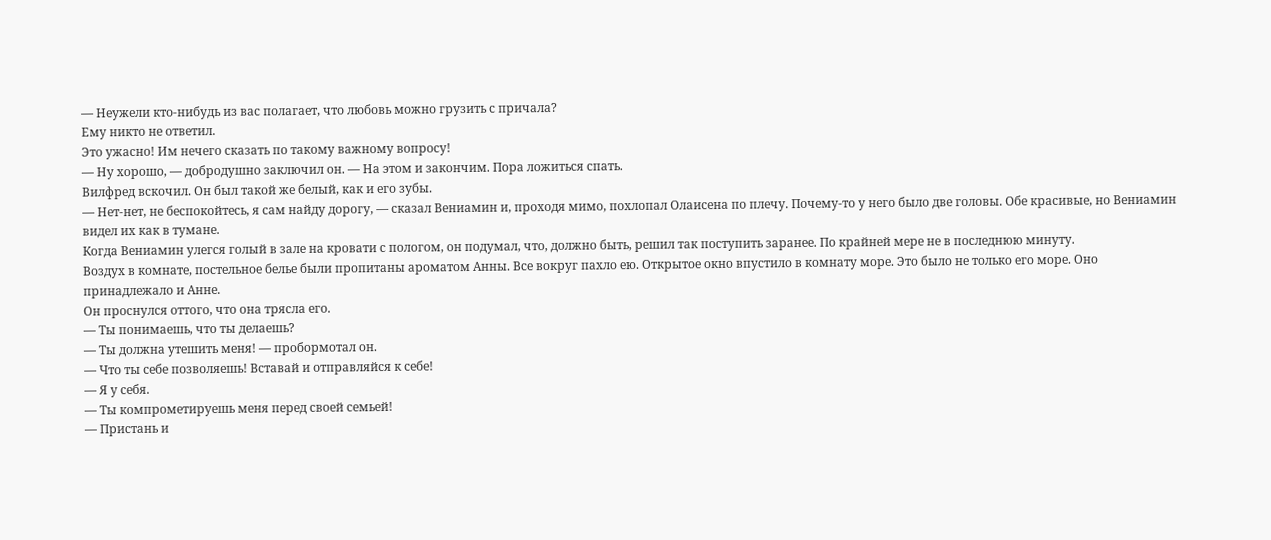— Неужели кто-нибудь из вас полагает, что любовь можно грузить с причала?
Ему никто не ответил.
Это ужасно! Им нечего сказать по такому важному вопросу!
— Ну хорошо, — добродушно заключил он. — На этом и закончим. Пора ложиться спать.
Вилфред вскочил. Он был такой же белый, как и его зубы.
— Нет-нет, не беспокойтесь, я сам найду дорогу, — сказал Вениамин и, проходя мимо, похлопал Олаисена по плечу. Почему-то у него было две головы. Обе красивые, но Вениамин видел их как в тумане.
Когда Вениамин улегся голый в зале на кровати с пологом, он подумал, что, должно быть, решил так поступить заранее. По крайней мере не в последнюю минуту.
Воздух в комнате, постельное белье были пропитаны ароматом Анны. Все вокруг пахло ею. Открытое окно впустило в комнату море. Это было не только его море. Оно принадлежало и Анне.
Он проснулся оттого, что она трясла его.
— Ты понимаешь, что ты делаешь?
— Ты должна утешить меня! — пробормотал он.
— Что ты себе позволяешь! Вставай и отправляйся к себе!
— Я у себя.
— Ты компрометируешь меня перед своей семьей!
— Пристань и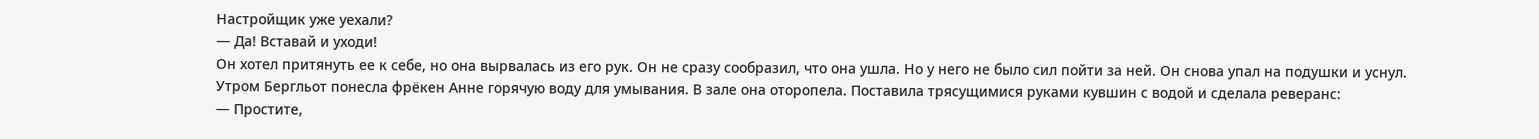Настройщик уже уехали?
— Да! Вставай и уходи!
Он хотел притянуть ее к себе, но она вырвалась из его рук. Он не сразу сообразил, что она ушла. Но у него не было сил пойти за ней. Он снова упал на подушки и уснул.
Утром Бергльот понесла фрёкен Анне горячую воду для умывания. В зале она оторопела. Поставила трясущимися руками кувшин с водой и сделала реверанс:
— Простите,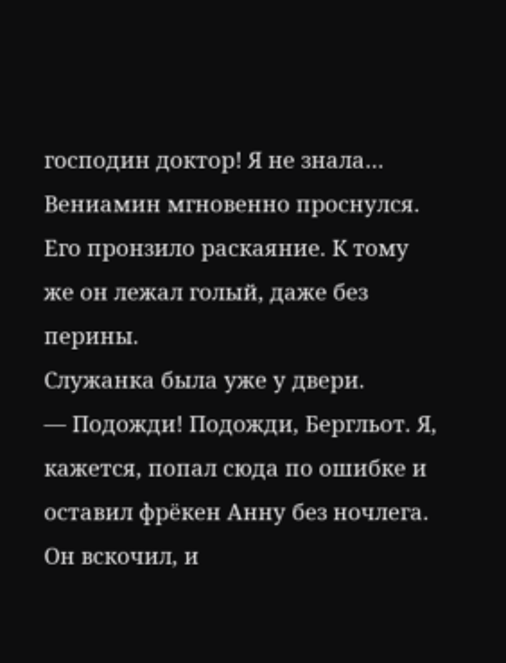господин доктор! Я не знала…
Вениамин мгновенно проснулся. Его пронзило раскаяние. К тому же он лежал голый, даже без перины.
Служанка была уже у двери.
— Подожди! Подожди, Бергльот. Я, кажется, попал сюда по ошибке и оставил фрёкен Анну без ночлега.
Он вскочил, и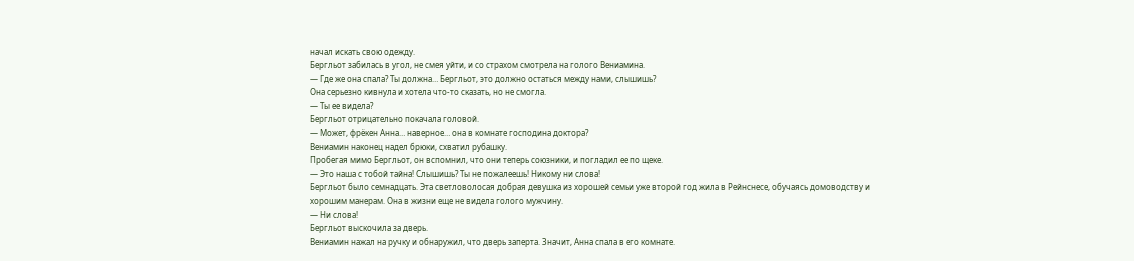начал искать свою одежду.
Бергльот забилась в угол, не смея уйти, и со страхом смотрела на голого Вениамина.
— Где же она спала? Ты должна… Бергльот, это должно остаться между нами, слышишь?
Она серьезно кивнула и хотела что-то сказать, но не смогла.
— Ты ее видела?
Бергльот отрицательно покачала головой.
— Может, фрёкен Анна… наверное… она в комнате господина доктора?
Вениамин наконец надел брюки, схватил рубашку.
Пробегая мимо Бергльот, он вспомнил, что они теперь союзники, и погладил ее по щеке.
— Это наша с тобой тайна! Слышишь? Ты не пожалеешь! Никому ни слова!
Бергльот было семнадцать. Эта светловолосая добрая девушка из хорошей семьи уже второй год жила в Рейнснесе, обучаясь домоводству и хорошим манерам. Она в жизни еще не видела голого мужчину.
— Ни слова!
Бергльот выскочила за дверь.
Вениамин нажал на ручку и обнаружил, что дверь заперта. Значит, Анна спала в его комнате.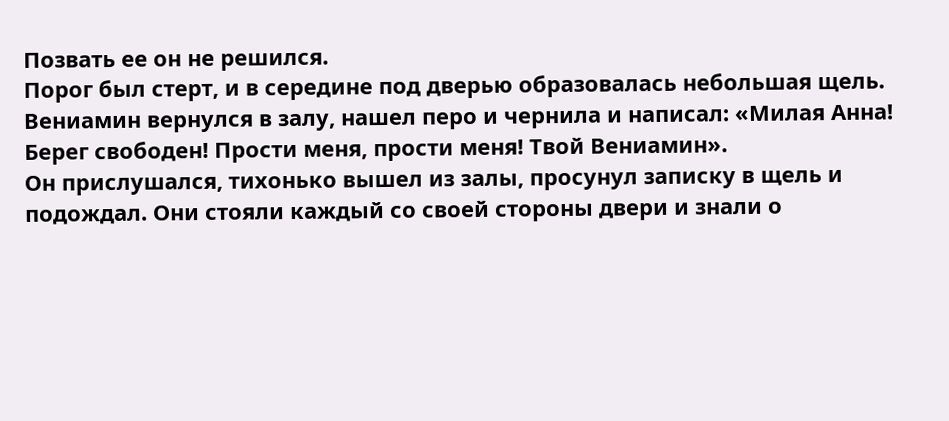Позвать ее он не решился.
Порог был стерт, и в середине под дверью образовалась небольшая щель. Вениамин вернулся в залу, нашел перо и чернила и написал: «Милая Анна! Берег свободен! Прости меня, прости меня! Твой Вениамин».
Он прислушался, тихонько вышел из залы, просунул записку в щель и подождал. Они стояли каждый со своей стороны двери и знали о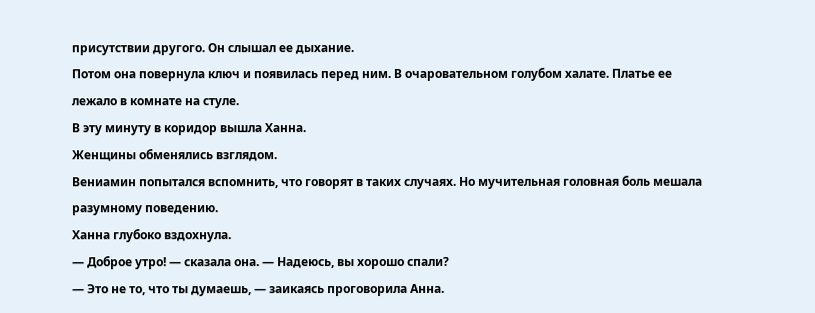присутствии другого. Он слышал ее дыхание.
Потом она повернула ключ и появилась перед ним. В очаровательном голубом халате. Платье ее лежало в комнате на стуле.
В эту минуту в коридор вышла Ханна.
Женщины обменялись взглядом.
Вениамин попытался вспомнить, что говорят в таких случаях. Но мучительная головная боль мешала разумному поведению.
Ханна глубоко вздохнула.
— Доброе утро! — сказала она. — Надеюсь, вы хорошо спали?
— Это не то, что ты думаешь, — заикаясь проговорила Анна.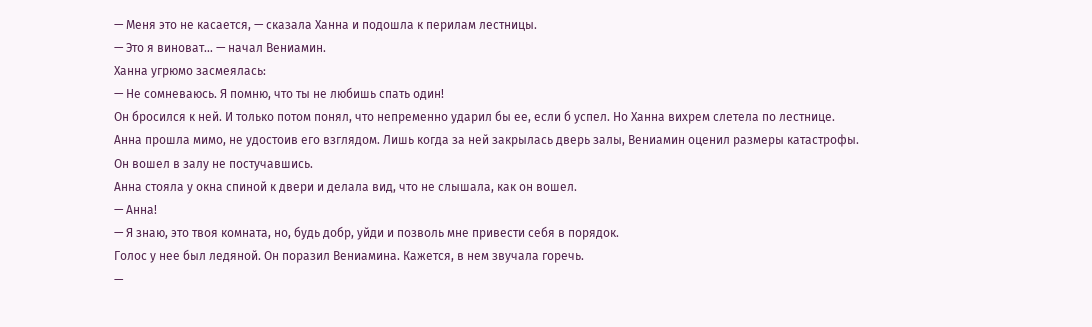— Меня это не касается, — сказала Ханна и подошла к перилам лестницы.
— Это я виноват… — начал Вениамин.
Ханна угрюмо засмеялась:
— Не сомневаюсь. Я помню, что ты не любишь спать один!
Он бросился к ней. И только потом понял, что непременно ударил бы ее, если б успел. Но Ханна вихрем слетела по лестнице.
Анна прошла мимо, не удостоив его взглядом. Лишь когда за ней закрылась дверь залы, Вениамин оценил размеры катастрофы.
Он вошел в залу не постучавшись.
Анна стояла у окна спиной к двери и делала вид, что не слышала, как он вошел.
— Анна!
— Я знаю, это твоя комната, но, будь добр, уйди и позволь мне привести себя в порядок.
Голос у нее был ледяной. Он поразил Вениамина. Кажется, в нем звучала горечь.
—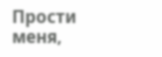Прости меня,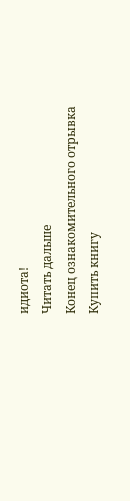идиота!
Читать дальше
Конец ознакомительного отрывка
Купить книгу